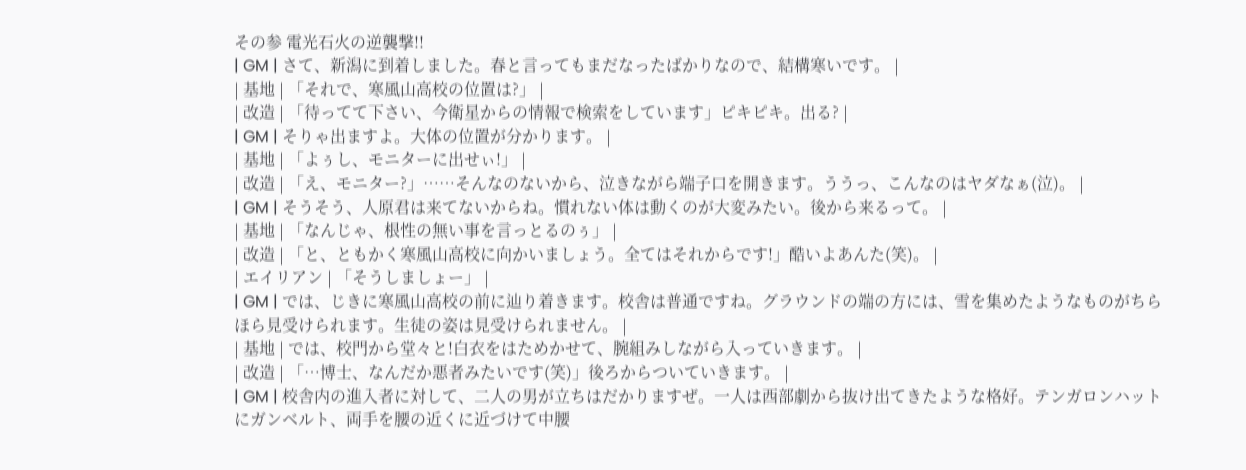その参 電光石火の逆襲撃!!
| GM | さて、新潟に到着しました。春と言ってもまだなったばかりなので、結構寒いです。 |
| 基地 | 「それで、寒風山高校の位置は?」 |
| 改造 | 「待ってて下さい、今衛星からの情報で検索をしています」ピキピキ。出る? |
| GM | そりゃ出ますよ。大体の位置が分かります。 |
| 基地 | 「よぅし、モニターに出せぃ!」 |
| 改造 | 「え、モニター?」……そんなのないから、泣きながら端子口を開きます。ううっ、こんなのはヤダなぁ(泣)。 |
| GM | そうそう、人原君は来てないからね。慣れない体は動くのが大変みたい。後から来るって。 |
| 基地 | 「なんじゃ、根性の無い事を言っとるのぅ」 |
| 改造 | 「と、ともかく寒風山高校に向かいましょう。全てはそれからです!」酷いよあんた(笑)。 |
| エイリアン | 「そうしましょー」 |
| GM | では、じきに寒風山高校の前に辿り着きます。校舎は普通ですね。グラウンドの端の方には、雪を集めたようなものがちらほら見受けられます。生徒の姿は見受けられません。 |
| 基地 | では、校門から堂々と!白衣をはためかせて、腕組みしながら入っていきます。 |
| 改造 | 「…博士、なんだか悪者みたいです(笑)」後ろからついていきます。 |
| GM | 校舎内の進入者に対して、二人の男が立ちはだかりますぜ。一人は西部劇から抜け出てきたような格好。テンガロンハットにガンベルト、両手を腰の近くに近づけて中腰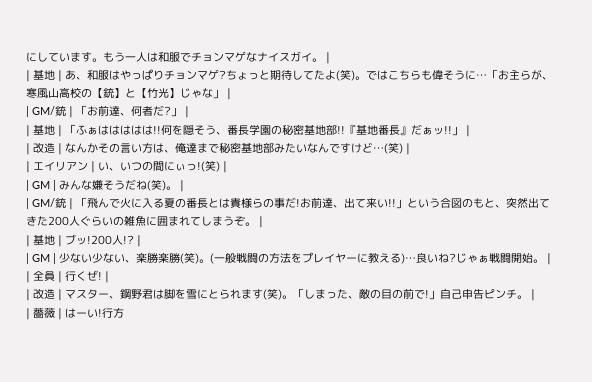にしています。もう一人は和服でチョンマゲなナイスガイ。 |
| 基地 | あ、和服はやっぱりチョンマゲ?ちょっと期待してたよ(笑)。ではこちらも偉そうに…「お主らが、寒風山高校の【銃】と【竹光】じゃな」 |
| GM/銃 | 「お前達、何者だ?」 |
| 基地 | 「ふぁははははは!!何を隠そう、番長学園の秘密基地部!!『基地番長』だぁッ!!」 |
| 改造 | なんかその言い方は、俺達まで秘密基地部みたいなんですけど…(笑) |
| エイリアン | い、いつの間にぃっ!(笑) |
| GM | みんな嫌そうだね(笑)。 |
| GM/銃 | 「飛んで火に入る夏の番長とは貴様らの事だ!お前達、出て来い!!」という合図のもと、突然出てきた200人ぐらいの雑魚に囲まれてしまうぞ。 |
| 基地 | ブッ!200人!? |
| GM | 少ない少ない、楽勝楽勝(笑)。(一般戦闘の方法をプレイヤーに教える)…良いね?じゃぁ戦闘開始。 |
| 全員 | 行くぜ! |
| 改造 | マスター、鋼野君は脚を雪にとられます(笑)。「しまった、敵の目の前で!」自己申告ピンチ。 |
| 薔薇 | はーい!行方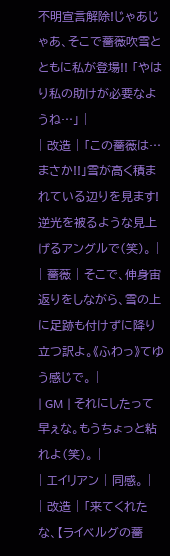不明宣言解除!じゃあじゃあ、そこで薔薇吹雪とともに私が登場!! 「やはり私の助けが必要なようね…」 |
| 改造 | 「この薔薇は…まさか!!」雪が高く積まれている辺りを見ます!逆光を被るような見上げるアングルで(笑)。 |
| 薔薇 | そこで、伸身宙返りをしながら、雪の上に足跡も付けずに降り立つ訳よ。《ふわっ》てゆう感じで。 |
| GM | それにしたって早ぇな。もうちょっと粘れよ(笑)。 |
| エイリアン | 同感。 |
| 改造 | 「来てくれたな、【ライベルグの薔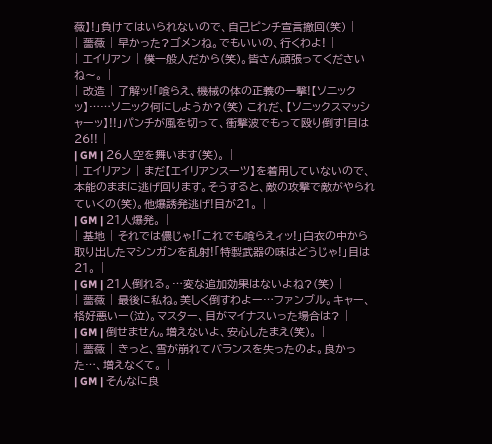薇】!」負けてはいられないので、自己ピンチ宣言撤回(笑) |
| 薔薇 | 早かった?ゴメンね。でもいいの、行くわよ! |
| エイリアン | 僕一般人だから(笑)。皆さん頑張ってくださいね〜。 |
| 改造 | 了解ッ!「喰らえ、機械の体の正義の一撃!【ソニックッ】……ソニック何にしようか?(笑) これだ、【ソニックスマッシャーッ】!!」パンチが風を切って、衝撃波でもって殴り倒す!目は26!! |
| GM | 26人空を舞います(笑)。 |
| エイリアン | まだ【エイリアンスーツ】を着用していないので、本能のままに逃げ回ります。そうすると、敵の攻撃で敵がやられていくの(笑)。他爆誘発逃げ!目が21。 |
| GM | 21人爆発。 |
| 基地 | それでは儂じゃ!「これでも喰らえィッ!」白衣の中から取り出したマシンガンを乱射!「特製武器の味はどうじゃ!」目は21。 |
| GM | 21人倒れる。…変な追加効果はないよね?(笑) |
| 薔薇 | 最後に私ね。美しく倒すわよー…ファンブル。キャー、格好悪いー(泣)。マスター、目がマイナスいった場合は? |
| GM | 倒せません。増えないよ、安心したまえ(笑)。 |
| 薔薇 | きっと、雪が崩れてバランスを失ったのよ。良かった…、増えなくて。 |
| GM | そんなに良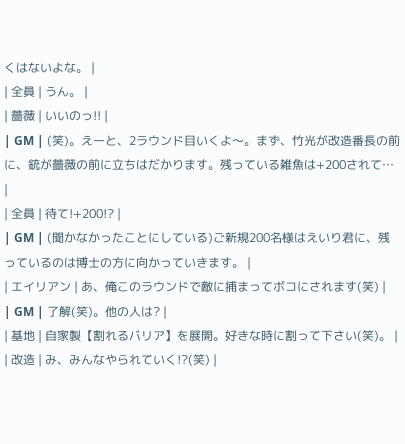くはないよな。 |
| 全員 | うん。 |
| 薔薇 | いいのっ!! |
| GM | (笑)。えーと、2ラウンド目いくよ〜。まず、竹光が改造番長の前に、銃が薔薇の前に立ちはだかります。残っている雑魚は+200されて… |
| 全員 | 待て!+200!? |
| GM | (聞かなかったことにしている)ご新規200名様はえいり君に、残っているのは博士の方に向かっていきます。 |
| エイリアン | あ、俺このラウンドで敵に捕まってボコにされます(笑) |
| GM | 了解(笑)。他の人は? |
| 基地 | 自家製【割れるバリア】を展開。好きな時に割って下さい(笑)。 |
| 改造 | み、みんなやられていく!?(笑) |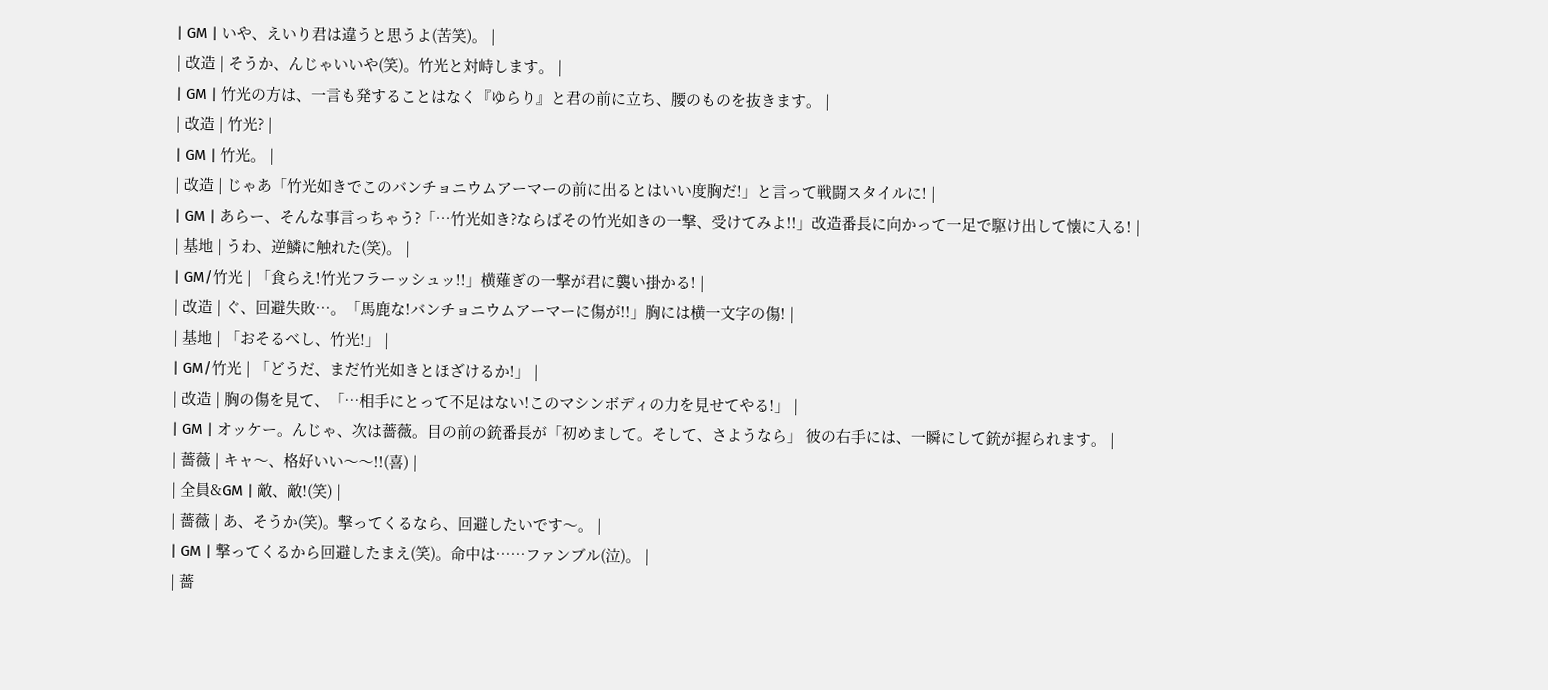| GM | いや、えいり君は違うと思うよ(苦笑)。 |
| 改造 | そうか、んじゃいいや(笑)。竹光と対峙します。 |
| GM | 竹光の方は、一言も発することはなく『ゆらり』と君の前に立ち、腰のものを抜きます。 |
| 改造 | 竹光? |
| GM | 竹光。 |
| 改造 | じゃあ「竹光如きでこのバンチョニウムアーマーの前に出るとはいい度胸だ!」と言って戦闘スタイルに! |
| GM | あらー、そんな事言っちゃう?「…竹光如き?ならばその竹光如きの一撃、受けてみよ!!」改造番長に向かって一足で駆け出して懐に入る! |
| 基地 | うわ、逆鱗に触れた(笑)。 |
| GM/竹光 | 「食らえ!竹光フラーッシュッ!!」横薙ぎの一撃が君に襲い掛かる! |
| 改造 | ぐ、回避失敗…。「馬鹿な!バンチョニウムアーマーに傷が!!」胸には横一文字の傷! |
| 基地 | 「おそるべし、竹光!」 |
| GM/竹光 | 「どうだ、まだ竹光如きとほざけるか!」 |
| 改造 | 胸の傷を見て、「…相手にとって不足はない!このマシンボディの力を見せてやる!」 |
| GM | オッケー。んじゃ、次は薔薇。目の前の銃番長が「初めまして。そして、さようなら」 彼の右手には、一瞬にして銃が握られます。 |
| 薔薇 | キャ〜、格好いい〜〜!!(喜) |
| 全員&GM | 敵、敵!(笑) |
| 薔薇 | あ、そうか(笑)。撃ってくるなら、回避したいです〜。 |
| GM | 撃ってくるから回避したまえ(笑)。命中は……ファンブル(泣)。 |
| 薔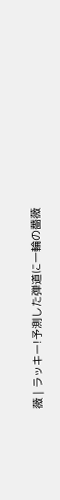薇 | ラッキー!予測した弾道に一輪の薔薇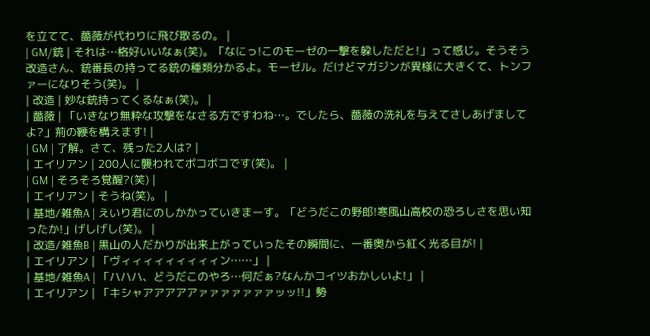を立てて、薔薇が代わりに飛び散るの。 |
| GM/銃 | それは…格好いいなぁ(笑)。「なにっ!このモーゼの一撃を躱しただと!」って感じ。そうそう改造さん、銃番長の持ってる銃の種類分かるよ。モーゼル。だけどマガジンが異様に大きくて、トンファーになりそう(笑)。 |
| 改造 | 妙な銃持ってくるなぁ(笑)。 |
| 薔薇 | 「いきなり無粋な攻撃をなさる方ですわね…。でしたら、薔薇の洗礼を与えてさしあげましてよ?」荊の鞭を構えます! |
| GM | 了解。さて、残った2人は? |
| エイリアン | 200人に襲われてボコボコです(笑)。 |
| GM | そろそろ覚醒?(笑) |
| エイリアン | そうね(笑)。 |
| 基地/雑魚A | えいり君にのしかかっていきまーす。「どうだこの野郎!寒風山高校の恐ろしさを思い知ったか!」げしげし(笑)。 |
| 改造/雑魚B | 黒山の人だかりが出来上がっていったその瞬間に、一番奥から紅く光る目が! |
| エイリアン | 「ヴィィィィィィィィィン……」 |
| 基地/雑魚A | 「ハハハ、どうだこのやろ…何だぁ?なんかコイツおかしいよ!」 |
| エイリアン | 「キシャアアアアアァァァァァァァッッ!!」勢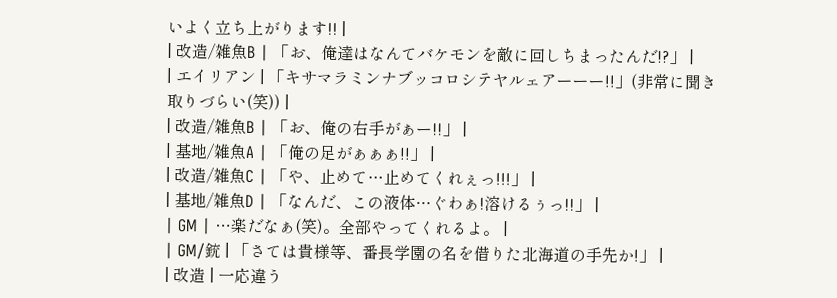いよく立ち上がります!! |
| 改造/雑魚B | 「お、俺達はなんてバケモンを敵に回しちまったんだ!?」 |
| エイリアン | 「キサマラミンナブッコロシテヤルェアーーー!!」(非常に聞き取りづらい(笑)) |
| 改造/雑魚B | 「お、俺の右手がぁー!!」 |
| 基地/雑魚A | 「俺の足がぁぁぁ!!」 |
| 改造/雑魚C | 「や、止めて…止めてくれぇっ!!!」 |
| 基地/雑魚D | 「なんだ、この液体…ぐわぁ!溶けるぅっ!!」 |
| GM | …楽だなぁ(笑)。全部やってくれるよ。 |
| GM/銃 | 「さては貴様等、番長学園の名を借りた北海道の手先か!」 |
| 改造 | 一応違う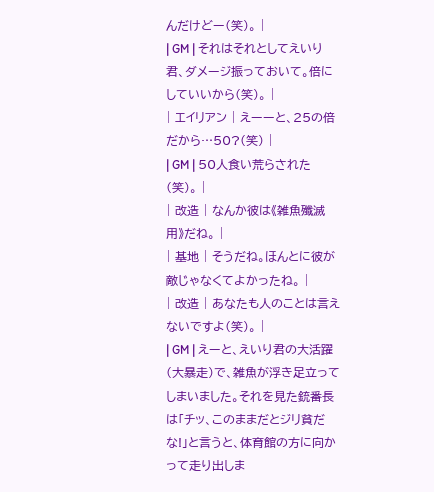んだけどー(笑)。 |
| GM | それはそれとしてえいり君、ダメージ振っておいて。倍にしていいから(笑)。 |
| エイリアン | えーーと、25の倍だから…50?(笑) |
| GM | 50人食い荒らされた(笑)。 |
| 改造 | なんか彼は《雑魚殲滅用》だね。 |
| 基地 | そうだね。ほんとに彼が敵じゃなくてよかったね。 |
| 改造 | あなたも人のことは言えないですよ(笑)。 |
| GM | えーと、えいり君の大活躍(大暴走)で、雑魚が浮き足立ってしまいました。それを見た銃番長は「チッ、このままだとジリ貧だな!」と言うと、体育館の方に向かって走り出しま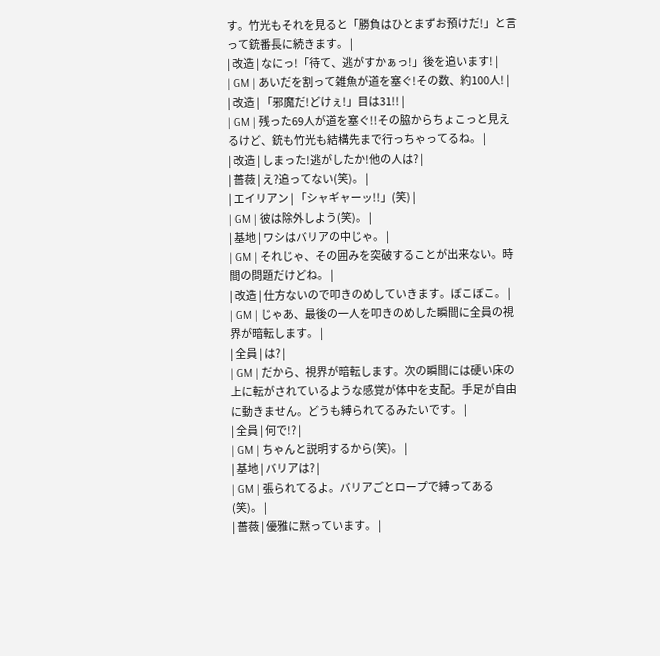す。竹光もそれを見ると「勝負はひとまずお預けだ!」と言って銃番長に続きます。 |
| 改造 | なにっ!「待て、逃がすかぁっ!」後を追います! |
| GM | あいだを割って雑魚が道を塞ぐ!その数、約100人! |
| 改造 | 「邪魔だ!どけぇ!」目は31!! |
| GM | 残った69人が道を塞ぐ!!その脇からちょこっと見えるけど、銃も竹光も結構先まで行っちゃってるね。 |
| 改造 | しまった!逃がしたか!他の人は? |
| 薔薇 | え?追ってない(笑)。 |
| エイリアン | 「シャギャーッ!!」(笑) |
| GM | 彼は除外しよう(笑)。 |
| 基地 | ワシはバリアの中じゃ。 |
| GM | それじゃ、その囲みを突破することが出来ない。時間の問題だけどね。 |
| 改造 | 仕方ないので叩きのめしていきます。ぼこぼこ。 |
| GM | じゃあ、最後の一人を叩きのめした瞬間に全員の視界が暗転します。 |
| 全員 | は? |
| GM | だから、視界が暗転します。次の瞬間には硬い床の上に転がされているような感覚が体中を支配。手足が自由に動きません。どうも縛られてるみたいです。 |
| 全員 | 何で!? |
| GM | ちゃんと説明するから(笑)。 |
| 基地 | バリアは? |
| GM | 張られてるよ。バリアごとロープで縛ってある(笑)。 |
| 薔薇 | 優雅に黙っています。 |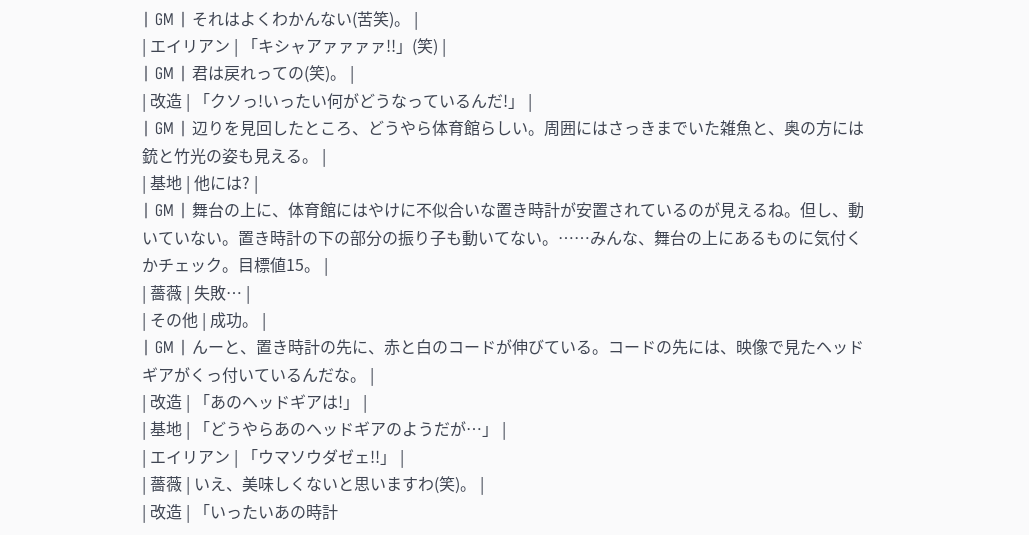| GM | それはよくわかんない(苦笑)。 |
| エイリアン | 「キシャアァァァァ!!」(笑) |
| GM | 君は戻れっての(笑)。 |
| 改造 | 「クソっ!いったい何がどうなっているんだ!」 |
| GM | 辺りを見回したところ、どうやら体育館らしい。周囲にはさっきまでいた雑魚と、奥の方には銃と竹光の姿も見える。 |
| 基地 | 他には? |
| GM | 舞台の上に、体育館にはやけに不似合いな置き時計が安置されているのが見えるね。但し、動いていない。置き時計の下の部分の振り子も動いてない。……みんな、舞台の上にあるものに気付くかチェック。目標値15。 |
| 薔薇 | 失敗… |
| その他 | 成功。 |
| GM | んーと、置き時計の先に、赤と白のコードが伸びている。コードの先には、映像で見たヘッドギアがくっ付いているんだな。 |
| 改造 | 「あのヘッドギアは!」 |
| 基地 | 「どうやらあのヘッドギアのようだが…」 |
| エイリアン | 「ウマソウダゼェ!!」 |
| 薔薇 | いえ、美味しくないと思いますわ(笑)。 |
| 改造 | 「いったいあの時計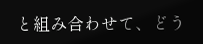と組み合わせて、どう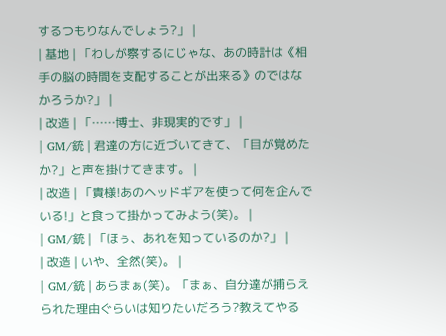するつもりなんでしょう?」 |
| 基地 | 「わしが察するにじゃな、あの時計は《相手の脳の時間を支配することが出来る》のではなかろうか?」 |
| 改造 | 「……博士、非現実的です」 |
| GM/銃 | 君達の方に近づいてきて、「目が覚めたか?」と声を掛けてきます。 |
| 改造 | 「貴様!あのヘッドギアを使って何を企んでいる!」と食って掛かってみよう(笑)。 |
| GM/銃 | 「ほぅ、あれを知っているのか?」 |
| 改造 | いや、全然(笑)。 |
| GM/銃 | あらまぁ(笑)。「まぁ、自分達が捕らえられた理由ぐらいは知りたいだろう?教えてやる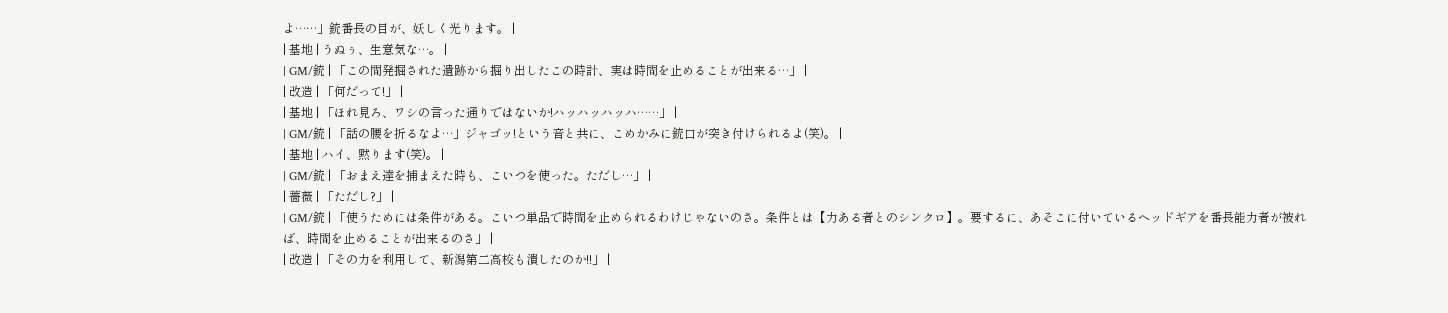よ……」銃番長の目が、妖しく光ります。 |
| 基地 | うぬぅ、生意気な…。 |
| GM/銃 | 「この間発掘された遺跡から掘り出したこの時計、実は時間を止めることが出来る…」 |
| 改造 | 「何だって!」 |
| 基地 | 「ほれ見ろ、ワシの言った通りではないか!ハッハッハッハ……」 |
| GM/銃 | 「話の腰を折るなよ…」ジャゴッ!という音と共に、こめかみに銃口が突き付けられるよ(笑)。 |
| 基地 | ハイ、黙ります(笑)。 |
| GM/銃 | 「おまえ達を捕まえた時も、こいつを使った。ただし…」 |
| 薔薇 | 「ただし?」 |
| GM/銃 | 「使うためには条件がある。こいつ単品で時間を止められるわけじゃないのさ。条件とは【力ある者とのシンクロ】。要するに、あそこに付いているヘッドギアを番長能力者が被れば、時間を止めることが出来るのさ」 |
| 改造 | 「その力を利用して、新潟第二高校も潰したのか!!」 |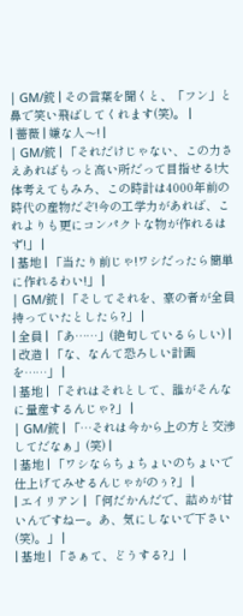| GM/銃 | その言葉を聞くと、「フン」と鼻で笑い飛ばしてくれます(笑)。 |
| 薔薇 | 嫌な人〜! |
| GM/銃 | 「それだけじゃない、この力さえあればもっと高い所だって目指せる!大体考えてもみろ、この時計は4000年前の時代の産物だぞ!今の工学力があれば、これよりも更にコンパクトな物が作れるはず!」 |
| 基地 | 「当たり前じゃ!ワシだったら簡単に作れるわい!」 |
| GM/銃 | 「そしてそれを、豪の者が全員持っていたとしたら?」 |
| 全員 | 「あ……」(絶句しているらしい) |
| 改造 | 「な、なんて恐ろしい計画を……」 |
| 基地 | 「それはそれとして、誰がそんなに量産するんじゃ?」 |
| GM/銃 | 「…それは今から上の方と交渉してだなぁ」(笑) |
| 基地 | 「ワシならちょちょいのちょいで仕上げてみせるんじゃがのぅ?」 |
| エイリアン | 「何だかんだで、詰めが甘いんですねー。あ、気にしないで下さい(笑)。」 |
| 基地 | 「さぁて、どうする?」 |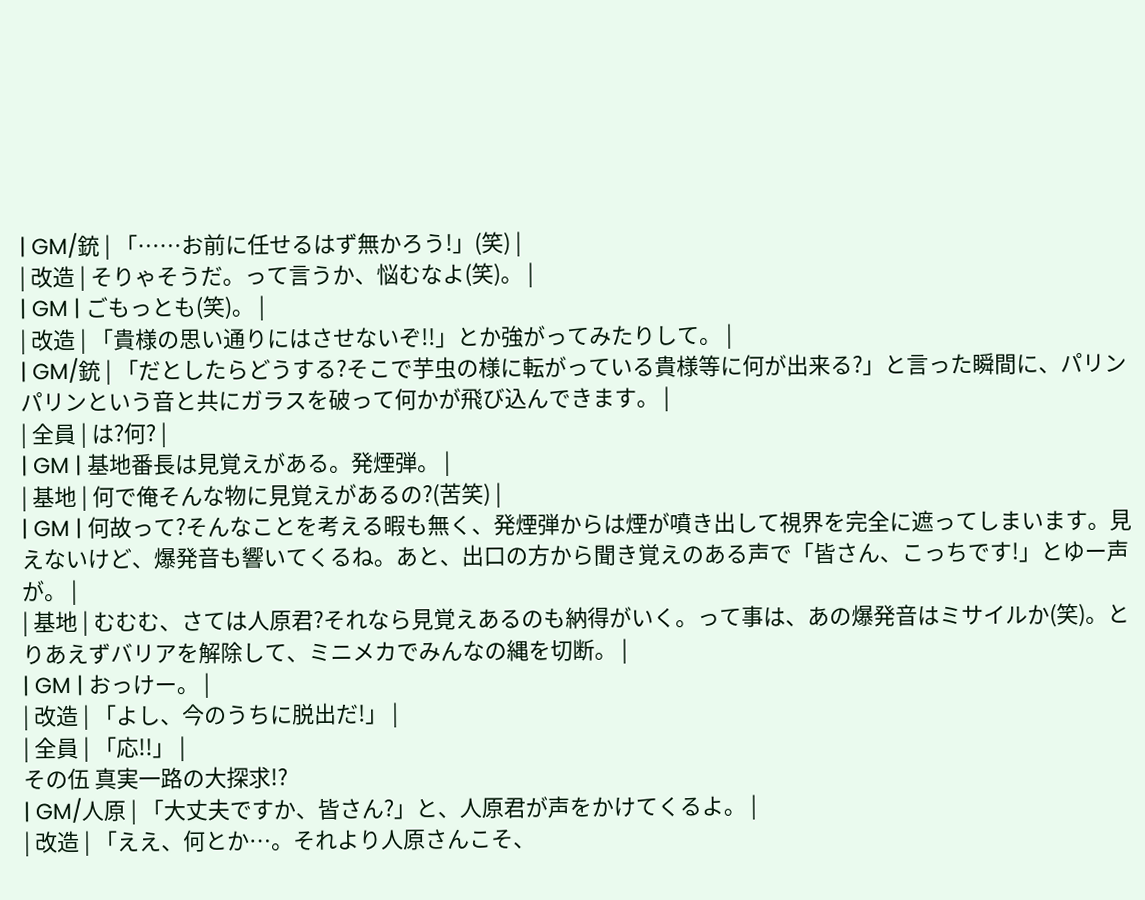| GM/銃 | 「……お前に任せるはず無かろう!」(笑) |
| 改造 | そりゃそうだ。って言うか、悩むなよ(笑)。 |
| GM | ごもっとも(笑)。 |
| 改造 | 「貴様の思い通りにはさせないぞ!!」とか強がってみたりして。 |
| GM/銃 | 「だとしたらどうする?そこで芋虫の様に転がっている貴様等に何が出来る?」と言った瞬間に、パリンパリンという音と共にガラスを破って何かが飛び込んできます。 |
| 全員 | は?何? |
| GM | 基地番長は見覚えがある。発煙弾。 |
| 基地 | 何で俺そんな物に見覚えがあるの?(苦笑) |
| GM | 何故って?そんなことを考える暇も無く、発煙弾からは煙が噴き出して視界を完全に遮ってしまいます。見えないけど、爆発音も響いてくるね。あと、出口の方から聞き覚えのある声で「皆さん、こっちです!」とゆー声が。 |
| 基地 | むむむ、さては人原君?それなら見覚えあるのも納得がいく。って事は、あの爆発音はミサイルか(笑)。とりあえずバリアを解除して、ミニメカでみんなの縄を切断。 |
| GM | おっけー。 |
| 改造 | 「よし、今のうちに脱出だ!」 |
| 全員 | 「応!!」 |
その伍 真実一路の大探求!?
| GM/人原 | 「大丈夫ですか、皆さん?」と、人原君が声をかけてくるよ。 |
| 改造 | 「ええ、何とか…。それより人原さんこそ、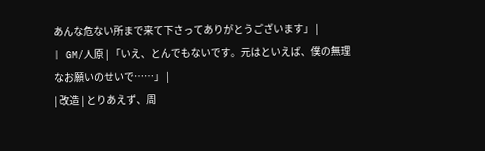あんな危ない所まで来て下さってありがとうございます」 |
| GM/人原 | 「いえ、とんでもないです。元はといえば、僕の無理なお願いのせいで……」 |
| 改造 | とりあえず、周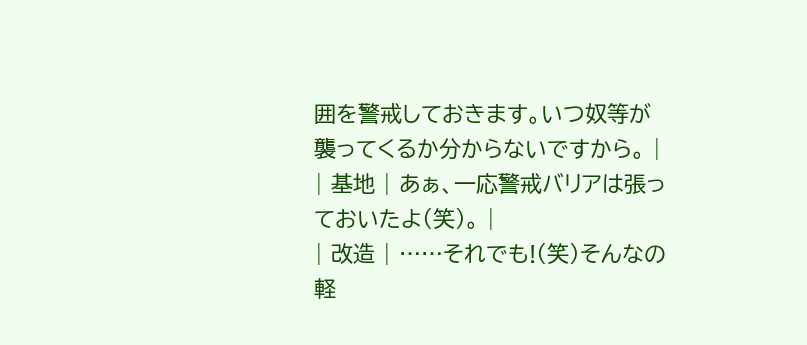囲を警戒しておきます。いつ奴等が襲ってくるか分からないですから。 |
| 基地 | あぁ、一応警戒バリアは張っておいたよ(笑)。 |
| 改造 | ……それでも!(笑)そんなの軽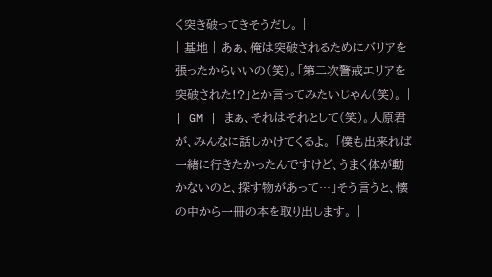く突き破ってきそうだし。 |
| 基地 | あぁ、俺は突破されるためにバリアを張ったからいいの(笑)。「第二次警戒エリアを突破された!?」とか言ってみたいじゃん(笑)。 |
| GM | まぁ、それはそれとして(笑)。人原君が、みんなに話しかけてくるよ。 「僕も出来れば一緒に行きたかったんですけど、うまく体が動かないのと、探す物があって…」そう言うと、懐の中から一冊の本を取り出します。 |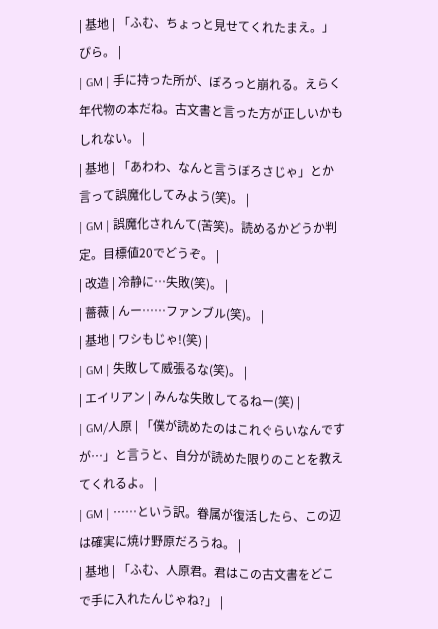| 基地 | 「ふむ、ちょっと見せてくれたまえ。」ぴら。 |
| GM | 手に持った所が、ぼろっと崩れる。えらく年代物の本だね。古文書と言った方が正しいかもしれない。 |
| 基地 | 「あわわ、なんと言うぼろさじゃ」とか言って誤魔化してみよう(笑)。 |
| GM | 誤魔化されんて(苦笑)。読めるかどうか判定。目標値20でどうぞ。 |
| 改造 | 冷静に…失敗(笑)。 |
| 薔薇 | んー……ファンブル(笑)。 |
| 基地 | ワシもじゃ!(笑) |
| GM | 失敗して威張るな(笑)。 |
| エイリアン | みんな失敗してるねー(笑) |
| GM/人原 | 「僕が読めたのはこれぐらいなんですが…」と言うと、自分が読めた限りのことを教えてくれるよ。 |
| GM | ……という訳。眷属が復活したら、この辺は確実に焼け野原だろうね。 |
| 基地 | 「ふむ、人原君。君はこの古文書をどこで手に入れたんじゃね?」 |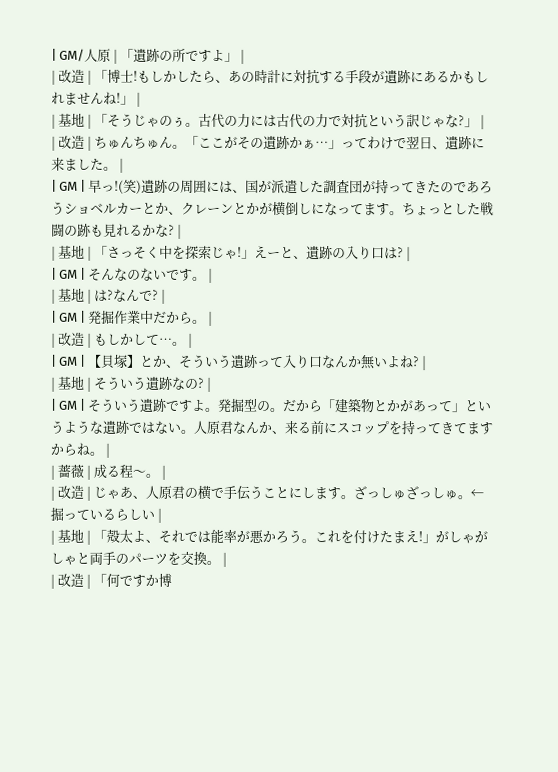| GM/人原 | 「遺跡の所ですよ」 |
| 改造 | 「博士!もしかしたら、あの時計に対抗する手段が遺跡にあるかもしれませんね!」 |
| 基地 | 「そうじゃのぅ。古代の力には古代の力で対抗という訳じゃな?」 |
| 改造 | ちゅんちゅん。「ここがその遺跡かぁ…」ってわけで翌日、遺跡に来ました。 |
| GM | 早っ!(笑)遺跡の周囲には、国が派遣した調査団が持ってきたのであろうショベルカーとか、クレーンとかが横倒しになってます。ちょっとした戦闘の跡も見れるかな? |
| 基地 | 「さっそく中を探索じゃ!」えーと、遺跡の入り口は? |
| GM | そんなのないです。 |
| 基地 | は?なんで? |
| GM | 発掘作業中だから。 |
| 改造 | もしかして…。 |
| GM | 【貝塚】とか、そういう遺跡って入り口なんか無いよね? |
| 基地 | そういう遺跡なの? |
| GM | そういう遺跡ですよ。発掘型の。だから「建築物とかがあって」というような遺跡ではない。人原君なんか、来る前にスコップを持ってきてますからね。 |
| 薔薇 | 成る程〜。 |
| 改造 | じゃあ、人原君の横で手伝うことにします。ざっしゅざっしゅ。←掘っているらしい |
| 基地 | 「殻太よ、それでは能率が悪かろう。これを付けたまえ!」がしゃがしゃと両手のパーツを交換。 |
| 改造 | 「何ですか博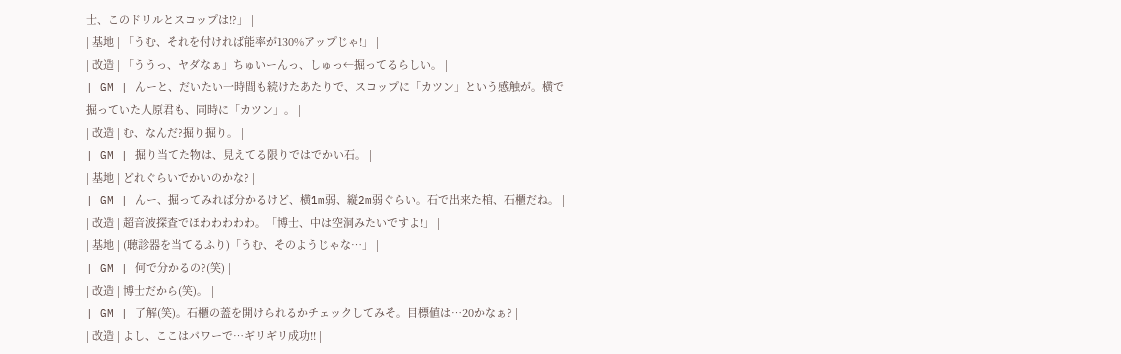士、このドリルとスコップは!?」 |
| 基地 | 「うむ、それを付ければ能率が130%アップじゃ!」 |
| 改造 | 「ううっ、ヤダなぁ」ちゅいーんっ、しゅっ←掘ってるらしい。 |
| GM | んーと、だいたい一時間も続けたあたりで、スコップに「カツン」という感触が。横で掘っていた人原君も、同時に「カツン」。 |
| 改造 | む、なんだ?掘り掘り。 |
| GM | 掘り当てた物は、見えてる限りではでかい石。 |
| 基地 | どれぐらいでかいのかな? |
| GM | んー、掘ってみれば分かるけど、横1m弱、縦2m弱ぐらい。石で出来た棺、石櫃だね。 |
| 改造 | 超音波探査でほわわわわわ。「博士、中は空洞みたいですよ!」 |
| 基地 | (聴診器を当てるふり)「うむ、そのようじゃな…」 |
| GM | 何で分かるの?(笑) |
| 改造 | 博士だから(笑)。 |
| GM | 了解(笑)。石櫃の蓋を開けられるかチェックしてみそ。目標値は…20かなぁ? |
| 改造 | よし、ここはパワーで…ギリギリ成功!! |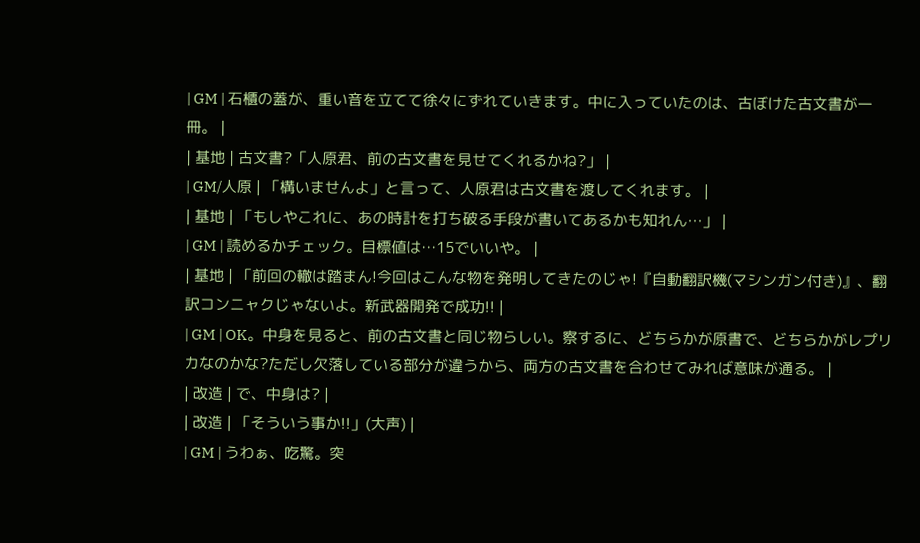| GM | 石櫃の蓋が、重い音を立てて徐々にずれていきます。中に入っていたのは、古ぼけた古文書が一冊。 |
| 基地 | 古文書?「人原君、前の古文書を見せてくれるかね?」 |
| GM/人原 | 「構いませんよ」と言って、人原君は古文書を渡してくれます。 |
| 基地 | 「もしやこれに、あの時計を打ち破る手段が書いてあるかも知れん…」 |
| GM | 読めるかチェック。目標値は…15でいいや。 |
| 基地 | 「前回の轍は踏まん!今回はこんな物を発明してきたのじゃ!『自動翻訳機(マシンガン付き)』、翻訳コンニャクじゃないよ。新武器開発で成功!! |
| GM | OK。中身を見ると、前の古文書と同じ物らしい。察するに、どちらかが原書で、どちらかがレプリカなのかな?ただし欠落している部分が違うから、両方の古文書を合わせてみれば意味が通る。 |
| 改造 | で、中身は? |
| 改造 | 「そういう事か!!」(大声) |
| GM | うわぁ、吃驚。突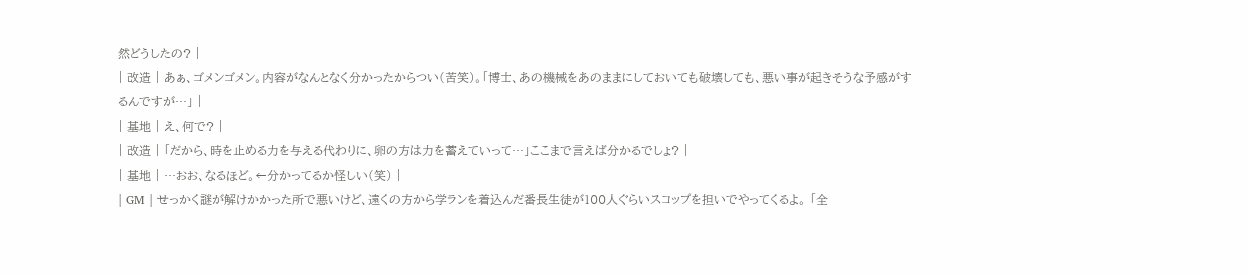然どうしたの? |
| 改造 | あぁ、ゴメンゴメン。内容がなんとなく分かったからつい(苦笑)。「博士、あの機械をあのままにしておいても破壊しても、悪い事が起きそうな予感がするんですが…」 |
| 基地 | え、何で? |
| 改造 | 「だから、時を止める力を与える代わりに、卵の方は力を蓄えていって…」ここまで言えば分かるでしょ? |
| 基地 | …おお、なるほど。←分かってるか怪しい(笑) |
| GM | せっかく謎が解けかかった所で悪いけど、遠くの方から学ランを着込んだ番長生徒が100人ぐらいスコップを担いでやってくるよ。 「全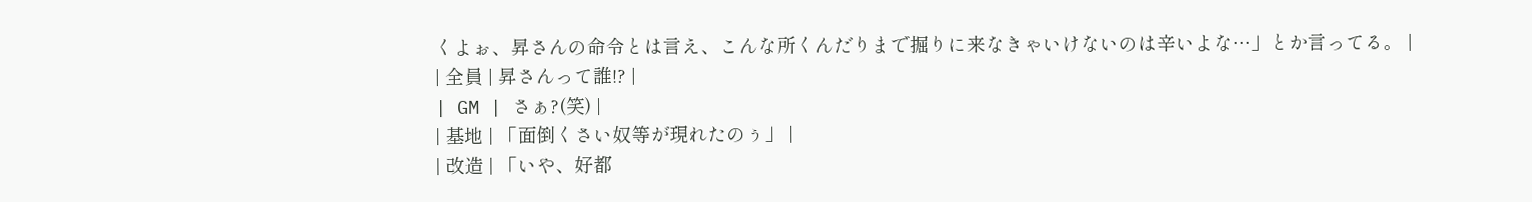くよぉ、昇さんの命令とは言え、こんな所くんだりまで掘りに来なきゃいけないのは辛いよな…」とか言ってる。 |
| 全員 | 昇さんって誰!? |
| GM | さぁ?(笑) |
| 基地 | 「面倒くさい奴等が現れたのぅ」 |
| 改造 | 「いや、好都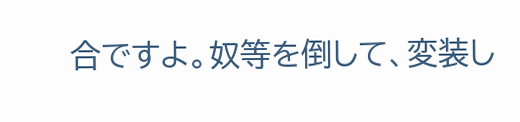合ですよ。奴等を倒して、変装し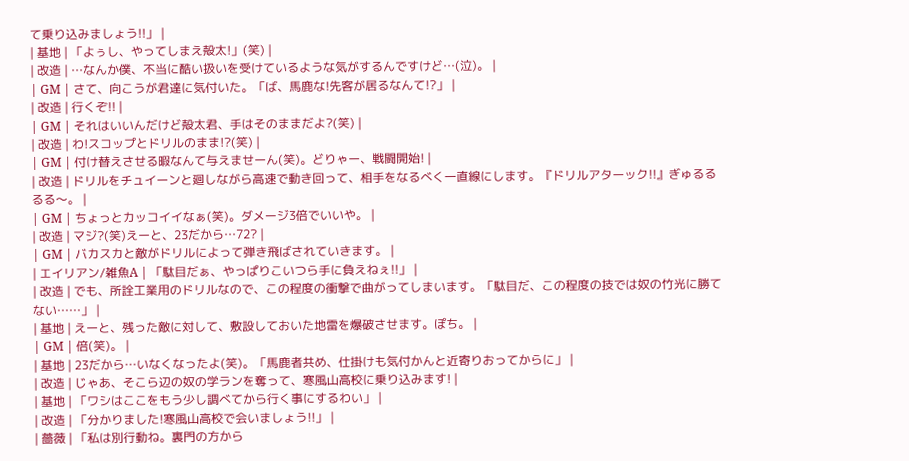て乗り込みましょう!!」 |
| 基地 | 「よぅし、やってしまえ殻太!」(笑) |
| 改造 | …なんか僕、不当に酷い扱いを受けているような気がするんですけど…(泣)。 |
| GM | さて、向こうが君達に気付いた。「ば、馬鹿な!先客が居るなんて!?」 |
| 改造 | 行くぞ!! |
| GM | それはいいんだけど殻太君、手はそのままだよ?(笑) |
| 改造 | わ!スコップとドリルのまま!?(笑) |
| GM | 付け替えさせる暇なんて与えませーん(笑)。どりゃー、戦闘開始! |
| 改造 | ドリルをチュイーンと廻しながら高速で動き回って、相手をなるべく一直線にします。『ドリルアターック!!』ぎゅるるるる〜。 |
| GM | ちょっとカッコイイなぁ(笑)。ダメージ3倍でいいや。 |
| 改造 | マジ?(笑)えーと、23だから…72? |
| GM | バカスカと敵がドリルによって弾き飛ばされていきます。 |
| エイリアン/雑魚A | 「駄目だぁ、やっぱりこいつら手に負えねぇ!!」 |
| 改造 | でも、所詮工業用のドリルなので、この程度の衝撃で曲がってしまいます。「駄目だ、この程度の技では奴の竹光に勝てない……」 |
| 基地 | えーと、残った敵に対して、敷設しておいた地雷を爆破させます。ぽち。 |
| GM | 倍(笑)。 |
| 基地 | 23だから…いなくなったよ(笑)。「馬鹿者共め、仕掛けも気付かんと近寄りおってからに」 |
| 改造 | じゃあ、そこら辺の奴の学ランを奪って、寒風山高校に乗り込みます! |
| 基地 | 「ワシはここをもう少し調べてから行く事にするわい」 |
| 改造 | 「分かりました!寒風山高校で会いましょう!!」 |
| 薔薇 | 「私は別行動ね。裏門の方から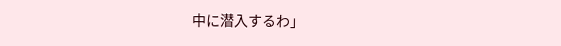中に潜入するわ」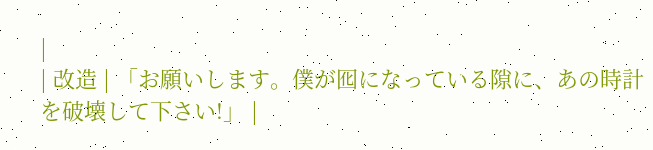|
| 改造 | 「お願いします。僕が囮になっている隙に、あの時計を破壊して下さい!」 |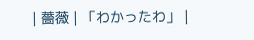| 薔薇 | 「わかったわ」 |